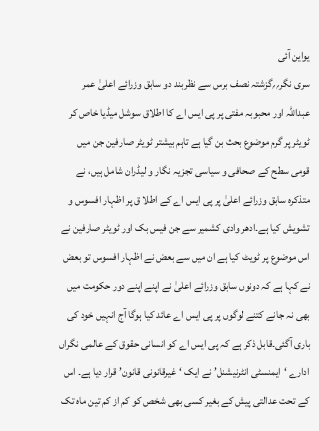یواین آئی
سری نگر؍؍گزشتہ نصف برس سے نظربند دو سابق وزرائے اعلیٰ عمر عبداللہ اور محبوبہ مفتی پر پی ایس اے کا اطلاق سوشل میڈیا خاص کر ٹویٹر پر گرم موضوع بحث بن گیا ہے تاہم بیشتر ٹویٹر صارفین جن میں قومی سطح کے صحافی و سیاسی تجزیہ نگار و لیڈران شامل ہیں، نے متذکرہ سابق وزرائے اعلیٰ پر پی ایس اے کے اطلا ق پر اظہار افسوس و تشویش کیا ہے۔ادھر وادی کشمیر سے جن فیس بک اور ٹویٹر صارفین نے اس موضوع پر ٹویٹ کیا ہے ان میں سے بعض نے اظہار افسوس تو بعض نے کہا ہے کہ دونوں سابق وزرائے اعلیٰ نے اپنے اپنے دور حکومت میں بھی نہ جانے کتنے لوگوں پر پی ایس اے عائد کیا ہوگا آج انہیں خود کی باری آگئی۔قابل ذکر ہے کہ پی ایس اے کو انسانی حقوق کے عالمی نگراں ادارے ‘ایمنسٹی انٹرنیشنل’ نے ایک ‘غیرقانونی قانون’ قرار دیا ہے۔ اس کے تحت عدالتی پیش کے بغیر کسی بھی شخص کو کم از کم تین ماہ تک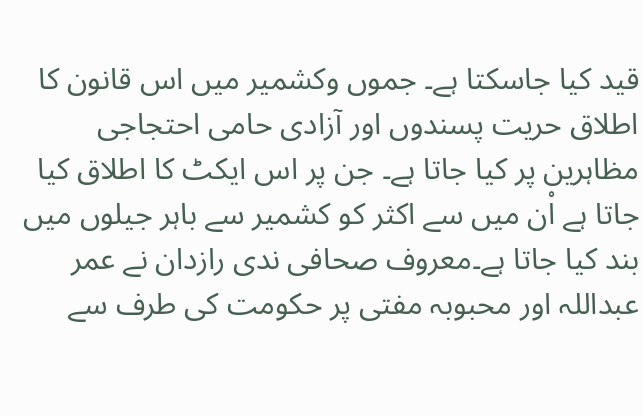قید کیا جاسکتا ہے۔ جموں وکشمیر میں اس قانون کا اطلاق حریت پسندوں اور آزادی حامی احتجاجی مظاہرین پر کیا جاتا ہے۔ جن پر اس ایکٹ کا اطلاق کیا جاتا ہے اْن میں سے اکثر کو کشمیر سے باہر جیلوں میں بند کیا جاتا ہے۔معروف صحافی ندی رازدان نے عمر عبداللہ اور محبوبہ مفتی پر حکومت کی طرف سے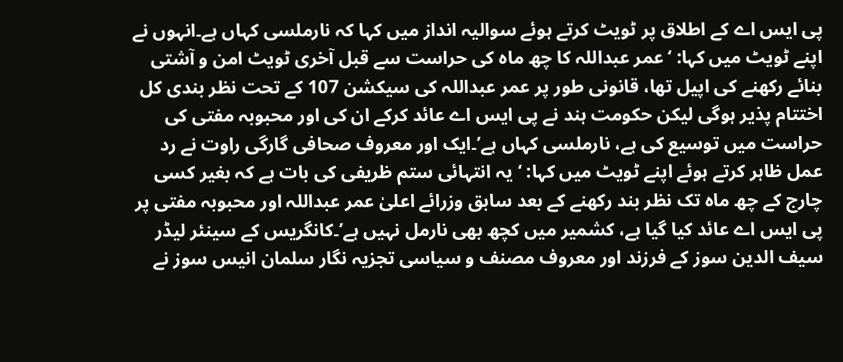پی ایس اے کے اطلاق پر ٹویٹ کرتے ہوئے سوالیہ انداز میں کہا کہ نارملسی کہاں ہے۔انہوں نے اپنے ٹویٹ میں کہا: ‘عمر عبداللہ کا چھ ماہ کی حراست سے قبل آخری ٹویٹ امن و آشتی بنائے رکھنے کی اپیل تھا، قانونی طور پر عمر عبداللہ کی سیکشن 107 کے تحت نظر بندی کل اختتام پذیر ہوگی لیکن حکومت ہند نے پی ایس اے عائد کرکے ان کی اور محبوبہ مفتی کی حراست میں توسیع کی ہے، نارملسی کہاں ہے’۔ایک اور معروف صحافی گارگی راوت نے رد عمل ظاہر کرتے ہوئے اپنے ٹویٹ میں کہا: ‘یہ انتہائی ستم ظریفی کی بات ہے کہ بغیر کسی چارج کے چھ ماہ تک نظر بند رکھنے کے بعد سابق وزرائے اعلیٰ عمر عبداللہ اور محبوبہ مفتی پر پی ایس اے عائد کیا گیا ہے، کشمیر میں کچھ بھی نارمل نہیں ہے’۔کانگریس کے سینئر لیڈر سیف الدین سوز کے فرزند اور معروف مصنف و سیاسی تجزیہ نگار سلمان انیس سوز نے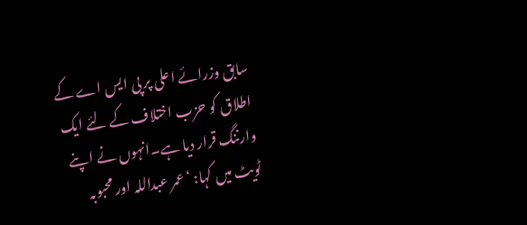سابق وزرائے اعلی پر پی ایس اے کے اطلاق کو حزب اختلاف کے لئے ایک وارننگ قرار دیا ہے۔انہوں نے اپنے ٹویٹ میں کہا: ‘عمر عبداللہ اور محبوبہ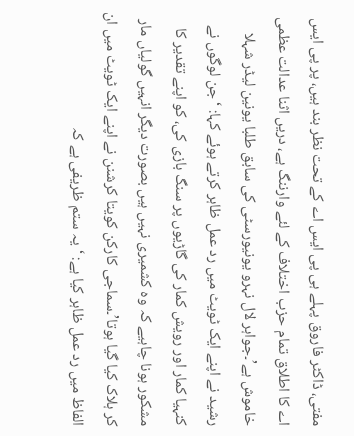مفتی، ڈاکٹر فاروق پہلے ہی پی ایس اے کے تحت نظر بند ہیں، پر پی ایس اے کا اطلاق تمام حزب اختلاف کے لئے وارننگ ہے، دریں اثنا عدالت عظمی خاموش ہے’۔جواہر لال نہرو یونیورسٹی کی سابق طلبا یونین لیڈر شہلا رشید نے اپنے ایک ٹویٹ میں رد عمل ظاہر کرتے ہوئے کہا: ‘جن لوگوں نے کنہیا کمار اور رویش کمار کی گاڑیوں پر سنگ بازی کی، کو اپنے تقدیر کا مشکور ہونا چاہیے کہ وہ کشمیری نہیں ہیں بصورت دیگر انہیں گولیاں مار کر ہلاک کیا گیا ہوتا’۔سماجی کارکن کویتا کرشنن نے اپنے ایک ٹویٹ میں ان الفاظ میں رد عمل ظاہر کیا ہے: ‘یہ ستم ظریفی ہے کہ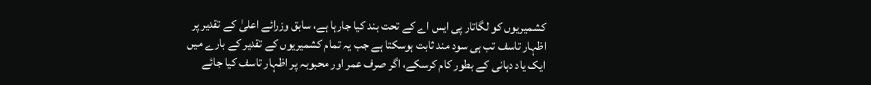کشمیریوں کو لگاتار پی ایس اے کے تحت بند کیا جارہا ہے، سابق وزرائے اعلیٰ کے تقدیر پر اظہار تاسف تب ہی سود مند ثابت ہوسکتا ہے جب یہ تمام کشمیریوں کے تقدیر کے بارے میں ایک یاد دہانی کے بطور کام کرسکے، اگر صرف عمر اور محبوبہ پر اظہار تاسف کیا جائے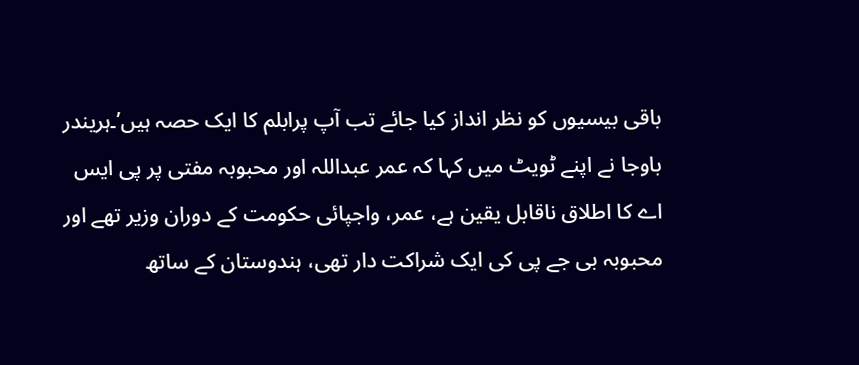باقی بیسیوں کو نظر انداز کیا جائے تب آپ پرابلم کا ایک حصہ ہیں’۔ہریندر باوجا نے اپنے ٹویٹ میں کہا کہ عمر عبداللہ اور محبوبہ مفتی پر پی ایس اے کا اطلاق ناقابل یقین ہے، عمر، واجپائی حکومت کے دوران وزیر تھے اور محبوبہ بی جے پی کی ایک شراکت دار تھی، ہندوستان کے ساتھ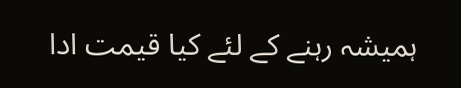ہمیشہ رہنے کے لئے کیا قیمت ادا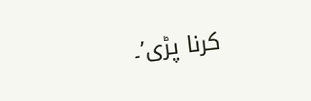کرنا پڑی’۔